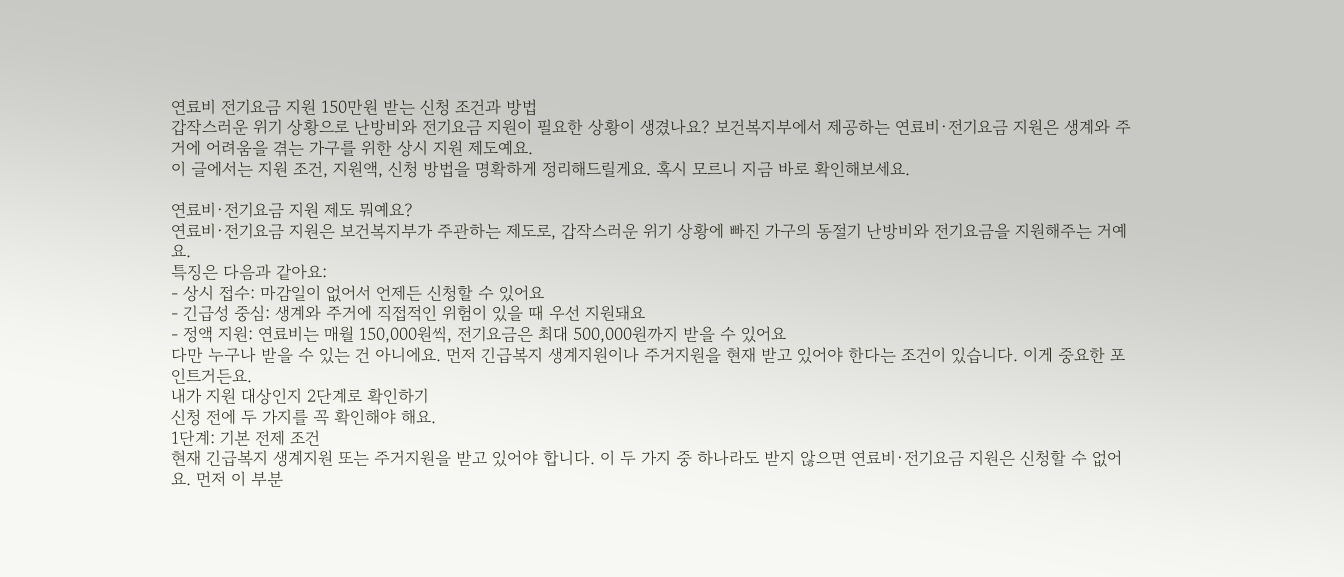연료비 전기요금 지원 150만원 받는 신청 조건과 방법
갑작스러운 위기 상황으로 난방비와 전기요금 지원이 필요한 상황이 생겼나요? 보건복지부에서 제공하는 연료비·전기요금 지원은 생계와 주거에 어려움을 겪는 가구를 위한 상시 지원 제도예요.
이 글에서는 지원 조건, 지원액, 신청 방법을 명확하게 정리해드릴게요. 혹시 모르니 지금 바로 확인해보세요.

연료비·전기요금 지원 제도 뭐예요?
연료비·전기요금 지원은 보건복지부가 주관하는 제도로, 갑작스러운 위기 상황에 빠진 가구의 동절기 난방비와 전기요금을 지원해주는 거예요.
특징은 다음과 같아요:
- 상시 접수: 마감일이 없어서 언제든 신청할 수 있어요
- 긴급성 중심: 생계와 주거에 직접적인 위험이 있을 때 우선 지원돼요
- 정액 지원: 연료비는 매월 150,000원씩, 전기요금은 최대 500,000원까지 받을 수 있어요
다만 누구나 받을 수 있는 건 아니에요. 먼저 긴급복지 생계지원이나 주거지원을 현재 받고 있어야 한다는 조건이 있습니다. 이게 중요한 포인트거든요.
내가 지원 대상인지 2단계로 확인하기
신청 전에 두 가지를 꼭 확인해야 해요.
1단계: 기본 전제 조건
현재 긴급복지 생계지원 또는 주거지원을 받고 있어야 합니다. 이 두 가지 중 하나라도 받지 않으면 연료비·전기요금 지원은 신청할 수 없어요. 먼저 이 부분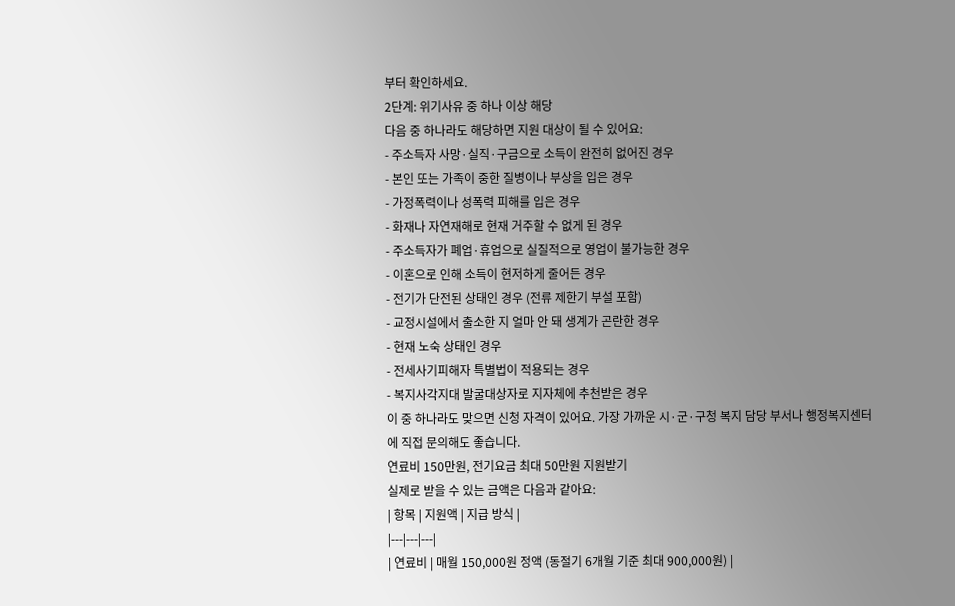부터 확인하세요.
2단계: 위기사유 중 하나 이상 해당
다음 중 하나라도 해당하면 지원 대상이 될 수 있어요:
- 주소득자 사망·실직·구금으로 소득이 완전히 없어진 경우
- 본인 또는 가족이 중한 질병이나 부상을 입은 경우
- 가정폭력이나 성폭력 피해를 입은 경우
- 화재나 자연재해로 현재 거주할 수 없게 된 경우
- 주소득자가 폐업·휴업으로 실질적으로 영업이 불가능한 경우
- 이혼으로 인해 소득이 현저하게 줄어든 경우
- 전기가 단전된 상태인 경우 (전류 제한기 부설 포함)
- 교정시설에서 출소한 지 얼마 안 돼 생계가 곤란한 경우
- 현재 노숙 상태인 경우
- 전세사기피해자 특별법이 적용되는 경우
- 복지사각지대 발굴대상자로 지자체에 추천받은 경우
이 중 하나라도 맞으면 신청 자격이 있어요. 가장 가까운 시·군·구청 복지 담당 부서나 행정복지센터에 직접 문의해도 좋습니다.
연료비 150만원, 전기요금 최대 50만원 지원받기
실제로 받을 수 있는 금액은 다음과 같아요:
| 항목 | 지원액 | 지급 방식 |
|---|---|---|
| 연료비 | 매월 150,000원 정액 (동절기 6개월 기준 최대 900,000원) |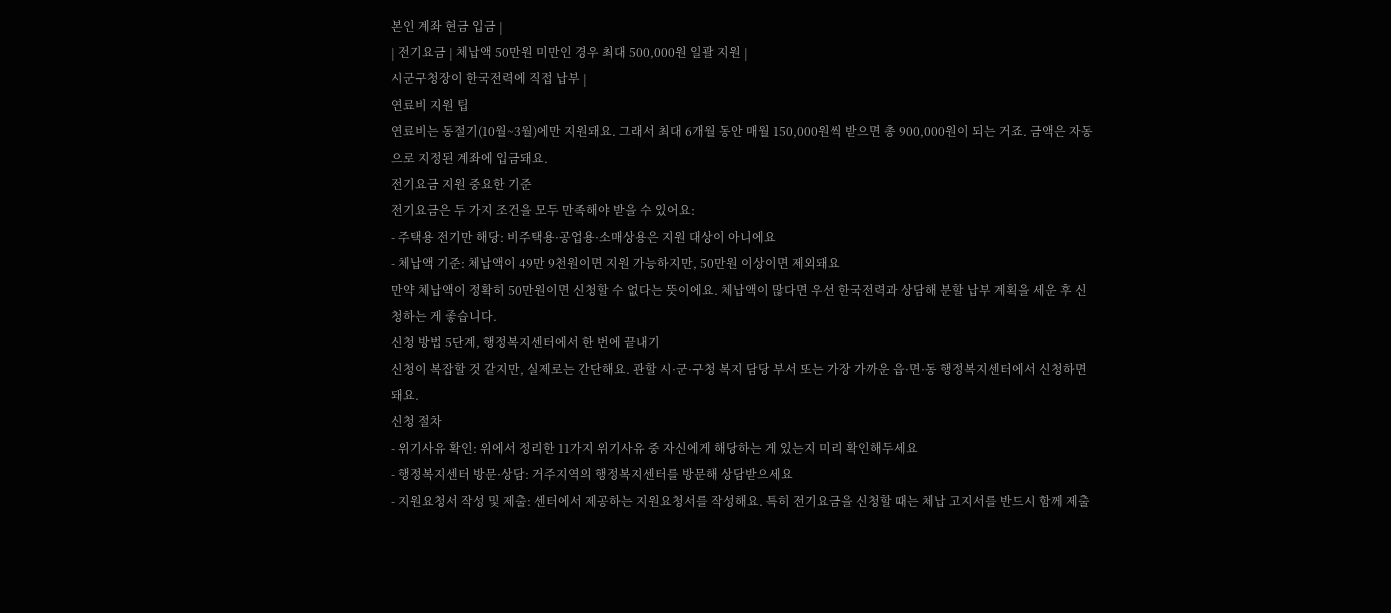본인 계좌 현금 입금 |
| 전기요금 | 체납액 50만원 미만인 경우 최대 500,000원 일괄 지원 |
시군구청장이 한국전력에 직접 납부 |
연료비 지원 팁
연료비는 동절기(10월~3월)에만 지원돼요. 그래서 최대 6개월 동안 매월 150,000원씩 받으면 총 900,000원이 되는 거죠. 금액은 자동으로 지정된 계좌에 입금돼요.
전기요금 지원 중요한 기준
전기요금은 두 가지 조건을 모두 만족해야 받을 수 있어요:
- 주택용 전기만 해당: 비주택용·공업용·소매상용은 지원 대상이 아니에요
- 체납액 기준: 체납액이 49만 9천원이면 지원 가능하지만, 50만원 이상이면 제외돼요
만약 체납액이 정확히 50만원이면 신청할 수 없다는 뜻이에요. 체납액이 많다면 우선 한국전력과 상담해 분할 납부 계획을 세운 후 신청하는 게 좋습니다.
신청 방법 5단계, 행정복지센터에서 한 번에 끝내기
신청이 복잡할 것 같지만, 실제로는 간단해요. 관할 시·군·구청 복지 담당 부서 또는 가장 가까운 읍·면·동 행정복지센터에서 신청하면 돼요.
신청 절차
- 위기사유 확인: 위에서 정리한 11가지 위기사유 중 자신에게 해당하는 게 있는지 미리 확인해두세요
- 행정복지센터 방문·상담: 거주지역의 행정복지센터를 방문해 상담받으세요
- 지원요청서 작성 및 제출: 센터에서 제공하는 지원요청서를 작성해요. 특히 전기요금을 신청할 때는 체납 고지서를 반드시 함께 제출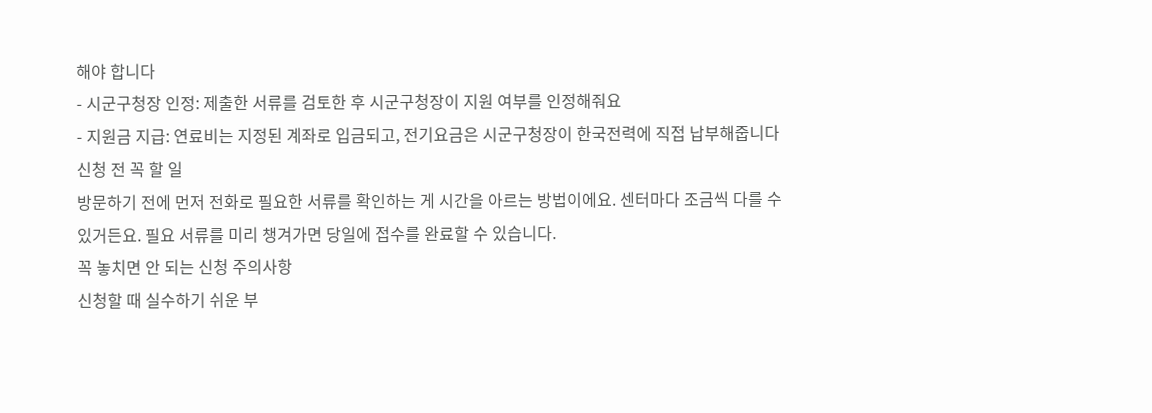해야 합니다
- 시군구청장 인정: 제출한 서류를 검토한 후 시군구청장이 지원 여부를 인정해줘요
- 지원금 지급: 연료비는 지정된 계좌로 입금되고, 전기요금은 시군구청장이 한국전력에 직접 납부해줍니다
신청 전 꼭 할 일
방문하기 전에 먼저 전화로 필요한 서류를 확인하는 게 시간을 아르는 방법이에요. 센터마다 조금씩 다를 수 있거든요. 필요 서류를 미리 챙겨가면 당일에 접수를 완료할 수 있습니다.
꼭 놓치면 안 되는 신청 주의사항
신청할 때 실수하기 쉬운 부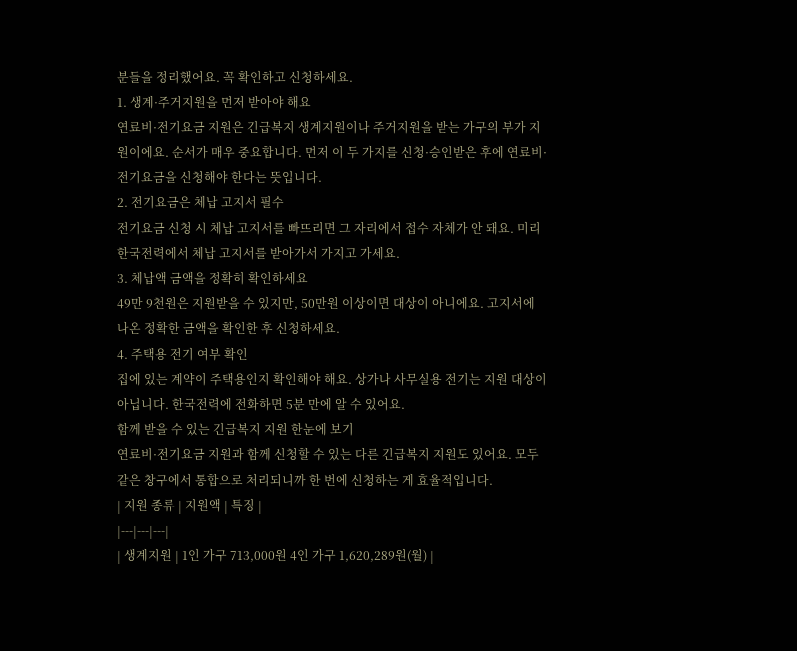분들을 정리했어요. 꼭 확인하고 신청하세요.
1. 생계·주거지원을 먼저 받아야 해요
연료비·전기요금 지원은 긴급복지 생계지원이나 주거지원을 받는 가구의 부가 지원이에요. 순서가 매우 중요합니다. 먼저 이 두 가지를 신청·승인받은 후에 연료비·전기요금을 신청해야 한다는 뜻입니다.
2. 전기요금은 체납 고지서 필수
전기요금 신청 시 체납 고지서를 빠뜨리면 그 자리에서 접수 자체가 안 돼요. 미리 한국전력에서 체납 고지서를 받아가서 가지고 가세요.
3. 체납액 금액을 정확히 확인하세요
49만 9천원은 지원받을 수 있지만, 50만원 이상이면 대상이 아니에요. 고지서에 나온 정확한 금액을 확인한 후 신청하세요.
4. 주택용 전기 여부 확인
집에 있는 계약이 주택용인지 확인해야 해요. 상가나 사무실용 전기는 지원 대상이 아닙니다. 한국전력에 전화하면 5분 만에 알 수 있어요.
함께 받을 수 있는 긴급복지 지원 한눈에 보기
연료비·전기요금 지원과 함께 신청할 수 있는 다른 긴급복지 지원도 있어요. 모두 같은 창구에서 통합으로 처리되니까 한 번에 신청하는 게 효율적입니다.
| 지원 종류 | 지원액 | 특징 |
|---|---|---|
| 생계지원 | 1인 가구 713,000원 4인 가구 1,620,289원(월) |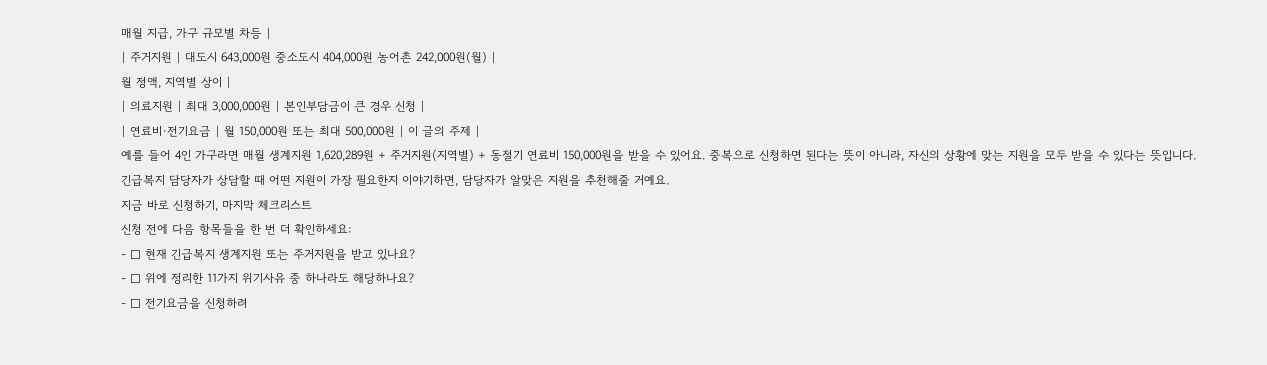매월 지급, 가구 규모별 차등 |
| 주거지원 | 대도시 643,000원 중소도시 404,000원 농어촌 242,000원(월) |
월 정액, 지역별 상이 |
| 의료지원 | 최대 3,000,000원 | 본인부담금이 큰 경우 신청 |
| 연료비·전기요금 | 월 150,000원 또는 최대 500,000원 | 이 글의 주제 |
예를 들어 4인 가구라면 매월 생계지원 1,620,289원 + 주거지원(지역별) + 동절기 연료비 150,000원을 받을 수 있어요. 중복으로 신청하면 된다는 뜻이 아니라, 자신의 상황에 맞는 지원을 모두 받을 수 있다는 뜻입니다.
긴급복지 담당자가 상담할 때 어떤 지원이 가장 필요한지 이야기하면, 담당자가 알맞은 지원을 추천해줄 거예요.
지금 바로 신청하기, 마지막 체크리스트
신청 전에 다음 항목들을 한 번 더 확인하세요:
- ☐ 현재 긴급복지 생계지원 또는 주거지원을 받고 있나요?
- ☐ 위에 정리한 11가지 위기사유 중 하나라도 해당하나요?
- ☐ 전기요금을 신청하려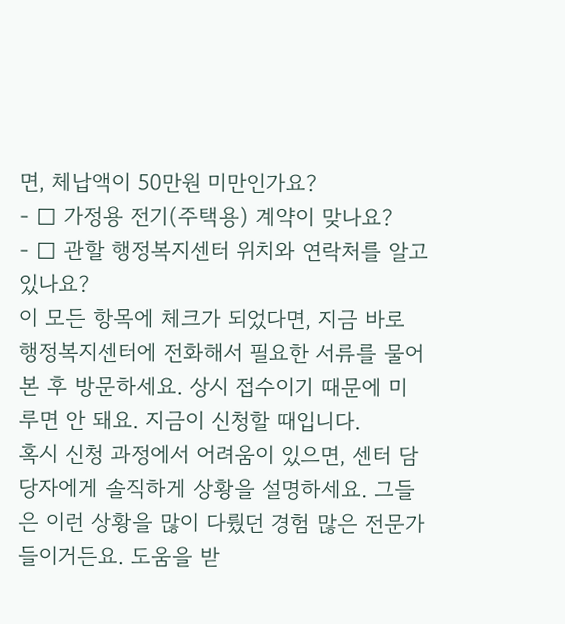면, 체납액이 50만원 미만인가요?
- ☐ 가정용 전기(주택용) 계약이 맞나요?
- ☐ 관할 행정복지센터 위치와 연락처를 알고 있나요?
이 모든 항목에 체크가 되었다면, 지금 바로 행정복지센터에 전화해서 필요한 서류를 물어본 후 방문하세요. 상시 접수이기 때문에 미루면 안 돼요. 지금이 신청할 때입니다.
혹시 신청 과정에서 어려움이 있으면, 센터 담당자에게 솔직하게 상황을 설명하세요. 그들은 이런 상황을 많이 다뤘던 경험 많은 전문가들이거든요. 도움을 받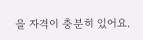을 자격이 충분히 있어요.